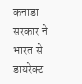कनाडा सरकार ने भारत से डायरेक्ट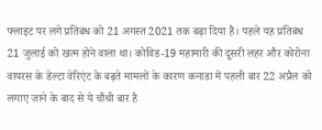फ्लाइट पर लगे प्रतिबंध को 21 अगस्त 2021 तक बढ़ा दिया है। पहले यह प्रतिबंध 21 जुलाई को खत्म होने वाला था। कोविड-19 महामारी की दूसरी लहर और कोरोना वायरस के डेल्टा वेरिएंट के बढ़ते मामलों के कारण कनाडा में पहली बार 22 अप्रैल को लगाए जाने के बाद से ये चौथी बार है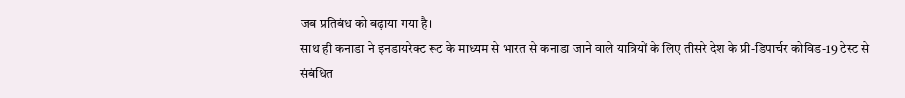जब प्रतिबंध को बढ़ाया गया है।
साथ ही कनाडा ने इनडायरेक्ट रूट के माध्यम से भारत से कनाडा जाने वाले यात्रियों के लिए तीसरे देश के प्री-डिपार्चर कोविड-19 टेस्ट से संबंधित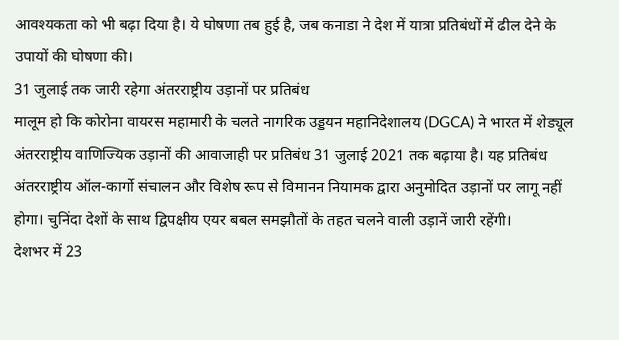आवश्यकता को भी बढ़ा दिया है। ये घोषणा तब हुई है, जब कनाडा ने देश में यात्रा प्रतिबंधों में ढील देने के उपायों की घोषणा की।
31 जुलाई तक जारी रहेगा अंतरराष्ट्रीय उड़ानों पर प्रतिबंध
मालूम हो कि कोरोना वायरस महामारी के चलते नागरिक उड्डयन महानिदेशालय (DGCA) ने भारत में शेड्यूल अंतरराष्ट्रीय वाणिज्यिक उड़ानों की आवाजाही पर प्रतिबंध 31 जुलाई 2021 तक बढ़ाया है। यह प्रतिबंध अंतरराष्ट्रीय ऑल-कार्गो संचालन और विशेष रूप से विमानन नियामक द्वारा अनुमोदित उड़ानों पर लागू नहीं होगा। चुनिंदा देशों के साथ द्विपक्षीय एयर बबल समझौतों के तहत चलने वाली उड़ानें जारी रहेंगी।
देशभर में 23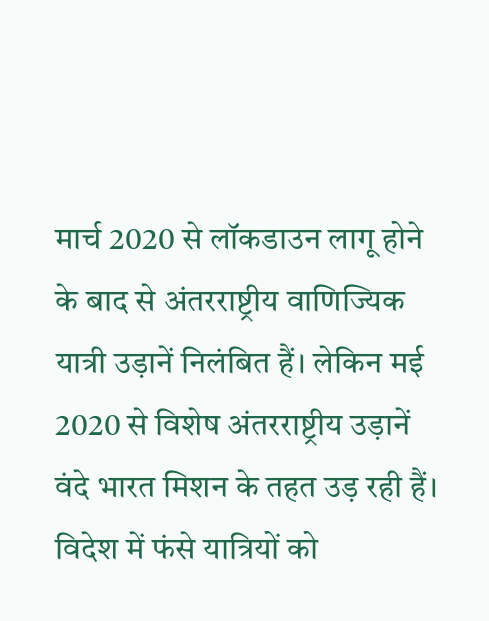मार्च 2020 से लॉकडाउन लागू होने के बाद से अंतरराष्ट्रीय वाणिज्यिक यात्री उड़ानें निलंबित हैं। लेकिन मई 2020 से विशेष अंतरराष्ट्रीय उड़ानें वंदे भारत मिशन के तहत उड़ रही हैं। विदेश में फंसे यात्रियों को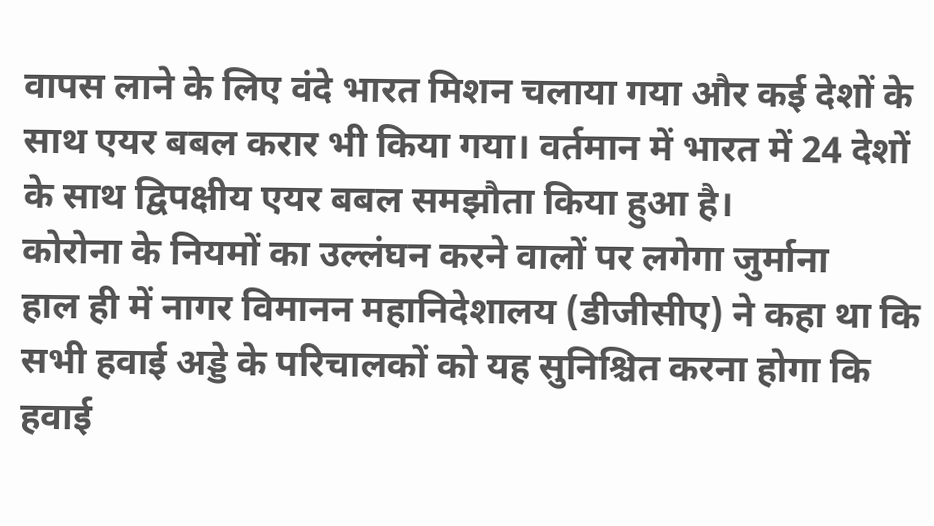वापस लाने के लिए वंदे भारत मिशन चलाया गया और कई देशों के साथ एयर बबल करार भी किया गया। वर्तमान में भारत में 24 देशों के साथ द्विपक्षीय एयर बबल समझौता किया हुआ है।
कोरोना के नियमों का उल्लंघन करने वालों पर लगेगा जुर्माना
हाल ही में नागर विमानन महानिदेशालय (डीजीसीए) ने कहा था कि सभी हवाई अड्डे के परिचालकों को यह सुनिश्चित करना होगा कि हवाई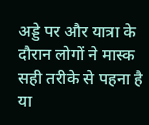अड्डे पर और यात्रा के दौरान लोगों ने मास्क सही तरीके से पहना है या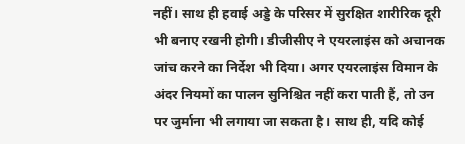नहीं। साथ ही हवाई अड्डे के परिसर में सुरक्षित शारीरिक दूरी भी बनाए रखनी होगी। डीजीसीए ने एयरलाइंस को अचानक जांच करने का निर्देश भी दिया। अगर एयरलाइंस विमान के अंदर नियमों का पालन सुनिश्चित नहीं करा पाती हैं, तो उन पर जुर्माना भी लगाया जा सकता है। साथ ही, यदि कोई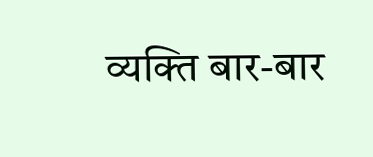व्यक्ति बार-बार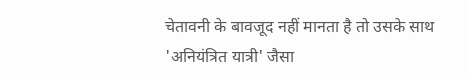चेतावनी के बावजूद नहीं मानता है तो उसके साथ 'अनियंत्रित यात्री' जैसा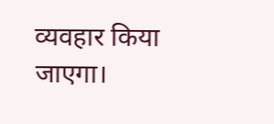व्यवहार किया जाएगा।